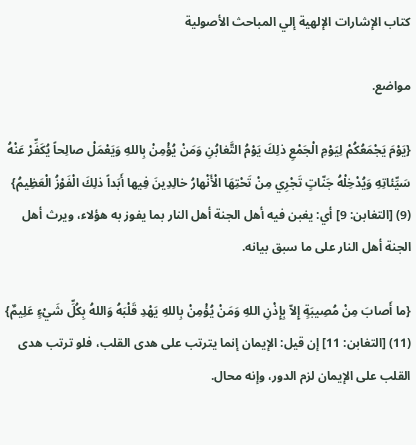كتاب الإشارات الإلهية إلي المباحث الأصولية

مواضع.

{يَوْمَ يَجْمَعُكُمْ لِيَوْمِ الْجَمْعِ ذلِكَ يَوْمُ التَّغابُنِ وَمَنْ يُؤْمِنْ بِاللهِ وَيَعْمَلْ صالِحاً يُكَفِّرْ عَنْهُ سَيِّئاتِهِ وَيُدْخِلْهُ جَنّاتٍ تَجْرِي مِنْ تَحْتِهَا الْأَنْهارُ خالِدِينَ فِيها أَبَداً ذلِكَ الْفَوْزُ الْعَظِيمُ} (9) [التغابن: 9] أي: يغبن فيه أهل الجنة أهل النار بما يفوز به هؤلاء، ويرث أهل الجنة أهل النار على ما سبق بيانه.

{ما أَصابَ مِنْ مُصِيبَةٍ إِلاّ بِإِذْنِ اللهِ وَمَنْ يُؤْمِنْ بِاللهِ يَهْدِ قَلْبَهُ وَاللهُ بِكُلِّ شَيْءٍ عَلِيمٌ} (11) [التغابن: 11] إن قيل: الإيمان إنما يترتب على هدى القلب، فلو ترتب هدى القلب على الإيمان لزم الدور، وإنه محال.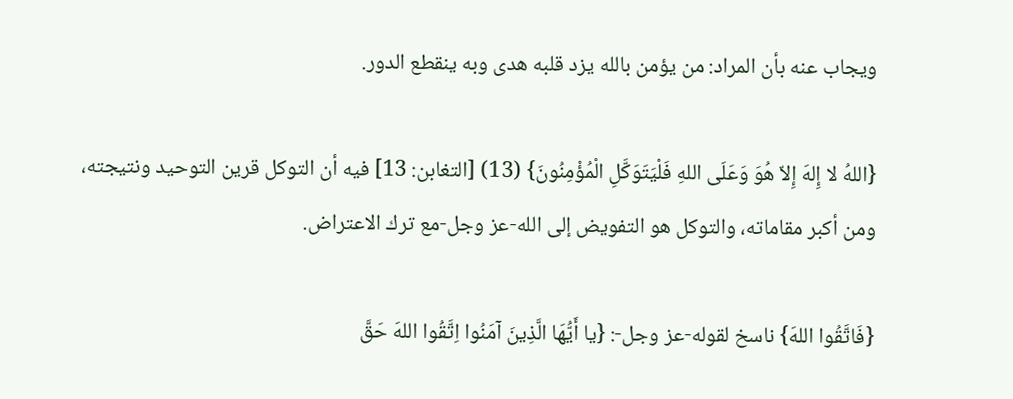ويجاب عنه بأن المراد: من يؤمن بالله يزد قلبه هدى وبه ينقطع الدور.

{اللهُ لا إِلهَ إِلاّ هُوَ وَعَلَى اللهِ فَلْيَتَوَكَّلِ الْمُؤْمِنُونَ} (13) [التغابن: 13] فيه أن التوكل قرين التوحيد ونتيجته، ومن أكبر مقاماته، والتوكل هو التفويض إلى الله-عز وجل-مع ترك الاعتراض.

{فَاتَّقُوا اللهَ} ناسخ لقوله-عز وجل-: {يا أَيُّهَا الَّذِينَ آمَنُوا اِتَّقُوا اللهَ حَقَّ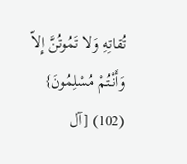تُقاتِهِ وَلا تَمُوتُنَّ إِلاّ وَأَنْتُمْ مُسْلِمُونَ} (102) [آل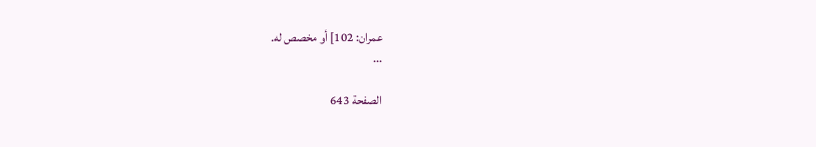عمران: 102] أو مخصص له.
...

الصفحة 643